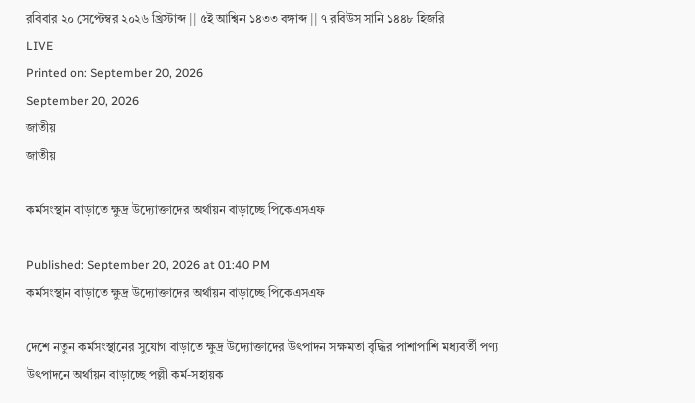রবিবার ২০ সেপ্টেম্বর ২০২৬ খ্রিস্টাব্দ || ৫ই আশ্বিন ১৪৩৩ বঙ্গাব্দ || ৭ রবিউস সানি ১৪৪৮ হিজরি
LIVE
Printed on: September 20, 2026
September 20, 2026
জাতীয়
জাতীয়

কর্মসংস্থান বাড়াতে ক্ষুদ্র উদ্যোক্তাদের অর্থায়ন বাড়াচ্ছে পিকেএসএফ

Published: September 20, 2026 at 01:40 PM
কর্মসংস্থান বাড়াতে ক্ষুদ্র উদ্যোক্তাদের অর্থায়ন বাড়াচ্ছে পিকেএসএফ

দেশে নতুন কর্মসংস্থানের সুযোগ বাড়াতে ক্ষুদ্র উদ্যোক্তাদের উৎপাদন সক্ষমতা বৃদ্ধির পাশাপাশি মধ্যবর্তী পণ্য উৎপাদনে অর্থায়ন বাড়াচ্ছে পল্লী কর্ম-সহায়ক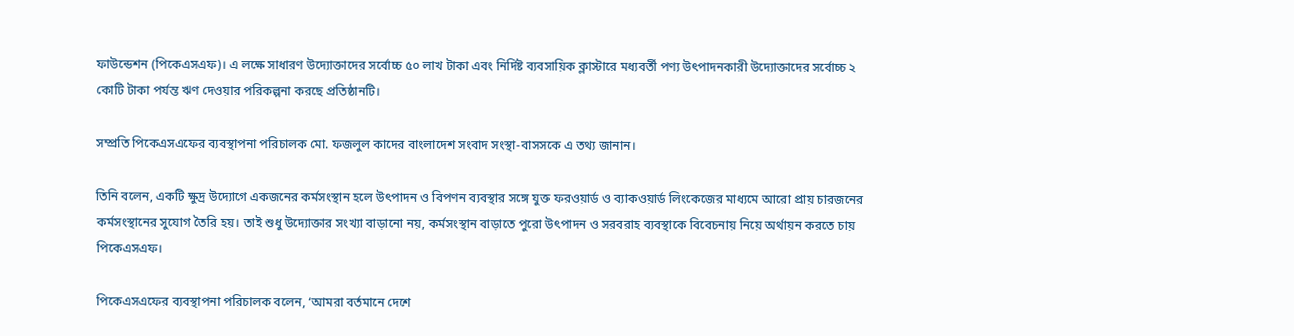ফাউন্ডেশন (পিকেএসএফ)। এ লক্ষে সাধারণ উদ্যোক্তাদের সর্বোচ্চ ৫০ লাখ টাকা এবং নির্দিষ্ট ব্যবসায়িক ক্লাস্টারে মধ্যবর্তী পণ্য উৎপাদনকারী উদ্যোক্তাদের সর্বোচ্চ ২ কোটি টাকা পর্যন্ত ঋণ দেওয়ার পরিকল্পনা করছে প্রতিষ্ঠানটি।

সম্প্রতি পিকেএসএফের ব্যবস্থাপনা পরিচালক মো. ফজলুল কাদের বাংলাদেশ সংবাদ সংস্থা-বাসসকে এ তথ্য জানান।

তিনি বলেন, একটি ক্ষুদ্র উদ্যোগে একজনের কর্মসংস্থান হলে উৎপাদন ও বিপণন ব্যবস্থার সঙ্গে যুক্ত ফরওয়ার্ড ও ব্যাকওয়ার্ড লিংকেজের মাধ্যমে আরো প্রায় চারজনের কর্মসংস্থানের সুযোগ তৈরি হয়। তাই শুধু উদ্যোক্তার সংখ্যা বাড়ানো নয়, কর্মসংস্থান বাড়াতে পুরো উৎপাদন ও সরবরাহ ব্যবস্থাকে বিবেচনায় নিয়ে অর্থায়ন করতে চায় পিকেএসএফ।

পিকেএসএফের ব্যবস্থাপনা পরিচালক বলেন, ‘আমরা বর্তমানে দেশে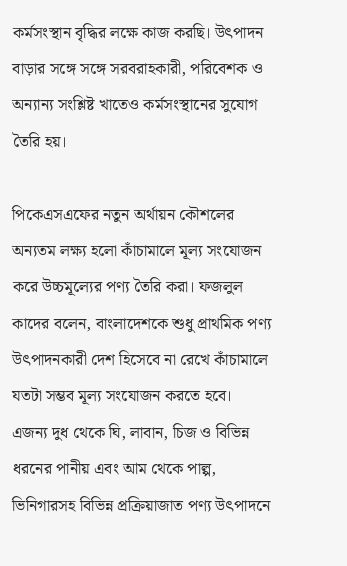কর্মসংস্থান বৃদ্ধির লক্ষে কাজ করছি। উৎপাদন বাড়ার সঙ্গে সঙ্গে সরবরাহকারী, পরিবেশক ও অন্যান্য সংশ্লিষ্ট খাতেও কর্মসংস্থানের সুযোগ তৈরি হয়।

পিকেএসএফের নতুন অর্থায়ন কৌশলের অন্যতম লক্ষ্য হলো কাঁচামালে মূল্য সংযোজন করে উচ্চমূল্যের পণ্য তৈরি করা। ফজলুল কাদের বলেন, বাংলাদেশকে শুধু প্রাথমিক পণ্য উৎপাদনকারী দেশ হিসেবে না রেখে কাঁচামালে যতটা সম্ভব মূল্য সংযোজন করতে হবে। এজন্য দুধ থেকে ঘি, লাবান, চিজ ও বিভিন্ন ধরনের পানীয় এবং আম থেকে পাল্প, ভিনিগারসহ বিভিন্ন প্রক্রিয়াজাত পণ্য উৎপাদনে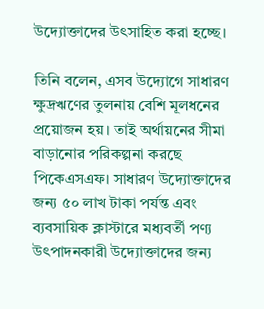উদ্যোক্তাদের উৎসাহিত করা হচ্ছে।

তিনি বলেন, এসব উদ্যোগে সাধারণ ক্ষুদ্রঋণের তুলনায় বেশি মূলধনের প্রয়োজন হয়। তাই অর্থায়নের সীমা বাড়ানোর পরিকল্পনা করছে পিকেএসএফ। সাধারণ উদ্যোক্তাদের জন্য ৫০ লাখ টাকা পর্যন্ত এবং ব্যবসায়িক ক্লাস্টারে মধ্যবর্তী পণ্য উৎপাদনকারী উদ্যোক্তাদের জন্য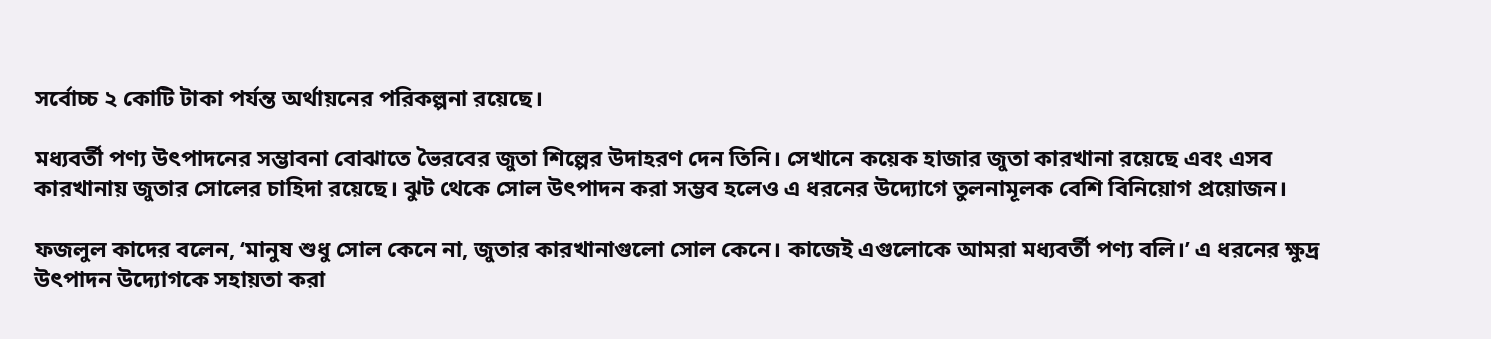সর্বোচ্চ ২ কোটি টাকা পর্যন্ত অর্থায়নের পরিকল্পনা রয়েছে।

মধ্যবর্তী পণ্য উৎপাদনের সম্ভাবনা বোঝাতে ভৈরবের জুতা শিল্পের উদাহরণ দেন তিনি। সেখানে কয়েক হাজার জুতা কারখানা রয়েছে এবং এসব কারখানায় জুতার সোলের চাহিদা রয়েছে। ঝুট থেকে সোল উৎপাদন করা সম্ভব হলেও এ ধরনের উদ্যোগে তুলনামূলক বেশি বিনিয়োগ প্রয়োজন।

ফজলুল কাদের বলেন, ‘মানুষ শুধু সোল কেনে না, জুতার কারখানাগুলো সোল কেনে। কাজেই এগুলোকে আমরা মধ্যবর্তী পণ্য বলি।’ এ ধরনের ক্ষুদ্র উৎপাদন উদ্যোগকে সহায়তা করা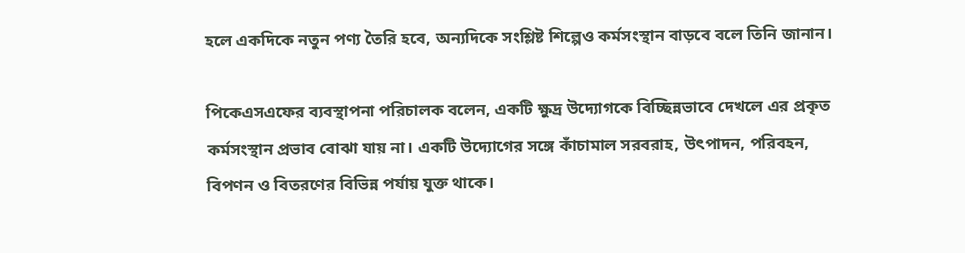হলে একদিকে নতুন পণ্য তৈরি হবে, অন্যদিকে সংশ্লিষ্ট শিল্পেও কর্মসংস্থান বাড়বে বলে তিনি জানান।

পিকেএসএফের ব্যবস্থাপনা পরিচালক বলেন, একটি ক্ষুদ্র উদ্যোগকে বিচ্ছিন্নভাবে দেখলে এর প্রকৃত কর্মসংস্থান প্রভাব বোঝা যায় না। একটি উদ্যোগের সঙ্গে কাঁচামাল সরবরাহ, উৎপাদন, পরিবহন, বিপণন ও বিতরণের বিভিন্ন পর্যায় যুক্ত থাকে।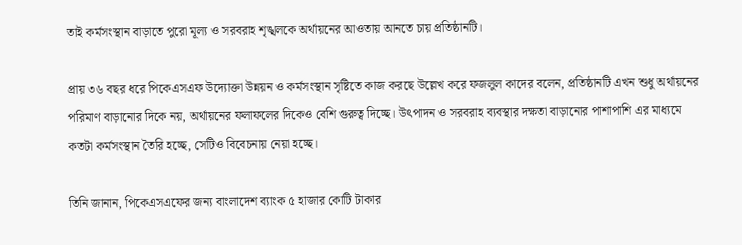তাই কর্মসংস্থান বাড়াতে পুরো মূল্য ও সরবরাহ শৃঙ্খলকে অর্থায়নের আওতায় আনতে চায় প্রতিষ্ঠানটি।

প্রায় ৩৬ বছর ধরে পিকেএসএফ উদ্যোক্তা উন্নয়ন ও কর্মসংস্থান সৃষ্টিতে কাজ করছে উল্লেখ করে ফজলুল কাদের বলেন, প্রতিষ্ঠানটি এখন শুধু অর্থায়নের পরিমাণ বাড়ানোর দিকে নয়, অর্থায়নের ফলাফলের দিকেও বেশি গুরুত্ব দিচ্ছে। উৎপাদন ও সরবরাহ ব্যবস্থার দক্ষতা বাড়ানোর পাশাপাশি এর মাধ্যমে কতটা কর্মসংস্থান তৈরি হচ্ছে, সেটিও বিবেচনায় নেয়া হচ্ছে।

তিনি জানান, পিকেএসএফের জন্য বাংলাদেশ ব্যাংক ৫ হাজার কোটি টাকার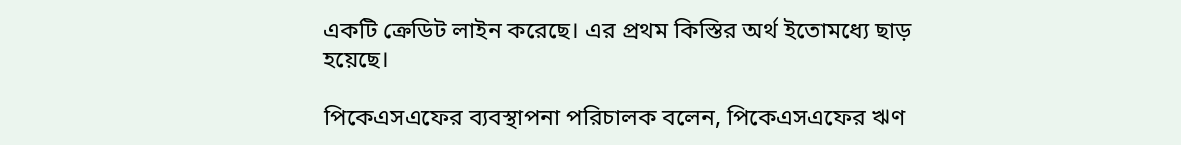একটি ক্রেডিট লাইন করেছে। এর প্রথম কিস্তির অর্থ ইতোমধ্যে ছাড় হয়েছে।

পিকেএসএফের ব্যবস্থাপনা পরিচালক বলেন, পিকেএসএফের ঋণ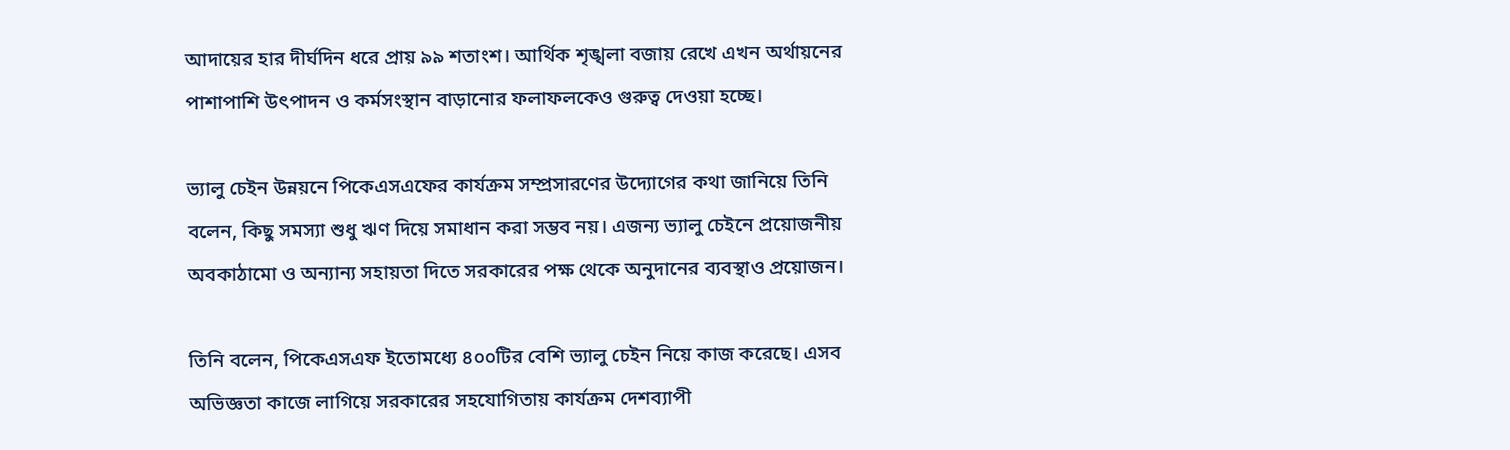আদায়ের হার দীর্ঘদিন ধরে প্রায় ৯৯ শতাংশ। আর্থিক শৃঙ্খলা বজায় রেখে এখন অর্থায়নের পাশাপাশি উৎপাদন ও কর্মসংস্থান বাড়ানোর ফলাফলকেও গুরুত্ব দেওয়া হচ্ছে।

ভ্যালু চেইন উন্নয়নে পিকেএসএফের কার্যক্রম সম্প্রসারণের উদ্যোগের কথা জানিয়ে তিনি বলেন, কিছু সমস্যা শুধু ঋণ দিয়ে সমাধান করা সম্ভব নয়। এজন্য ভ্যালু চেইনে প্রয়োজনীয় অবকাঠামো ও অন্যান্য সহায়তা দিতে সরকারের পক্ষ থেকে অনুদানের ব্যবস্থাও প্রয়োজন।

তিনি বলেন, পিকেএসএফ ইতোমধ্যে ৪০০টির বেশি ভ্যালু চেইন নিয়ে কাজ করেছে। এসব অভিজ্ঞতা কাজে লাগিয়ে সরকারের সহযোগিতায় কার্যক্রম দেশব্যাপী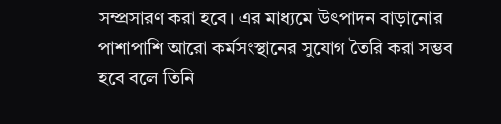সম্প্রসারণ করা হবে। এর মাধ্যমে উৎপাদন বাড়ানোর পাশাপাশি আরো কর্মসংস্থানের সুযোগ তৈরি করা সম্ভব হবে বলে তিনি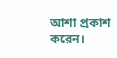আশা প্রকাশ করেন।